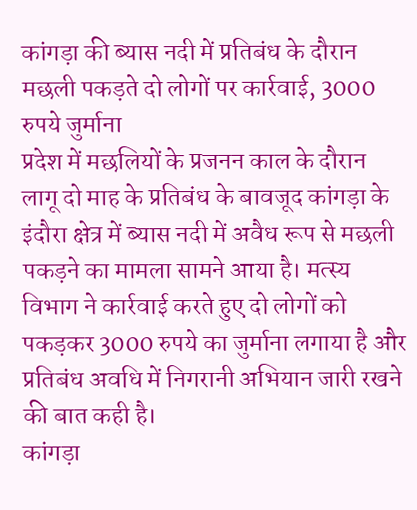कांगड़ा की ब्यास नदी में प्रतिबंध के दौरान मछली पकड़ते दो लोगों पर कार्रवाई, 3000 रुपये जुर्माना
प्रदेश में मछलियों के प्रजनन काल के दौरान लागू दो माह के प्रतिबंध के बावजूद कांगड़ा के इंदौरा क्षेत्र में ब्यास नदी में अवैध रूप से मछली पकड़ने का मामला सामने आया है। मत्स्य विभाग ने कार्रवाई करते हुए दो लोगों को पकड़कर 3000 रुपये का जुर्माना लगाया है और प्रतिबंध अवधि में निगरानी अभियान जारी रखने की बात कही है।
कांगड़ा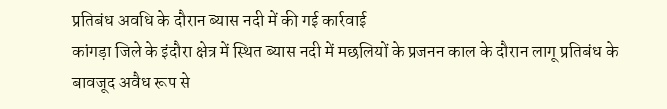प्रतिबंध अवधि के दौरान ब्यास नदी में की गई कार्रवाई
कांगड़ा जिले के इंदौरा क्षेत्र में स्थित ब्यास नदी में मछलियों के प्रजनन काल के दौरान लागू प्रतिबंध के बावजूद अवैध रूप से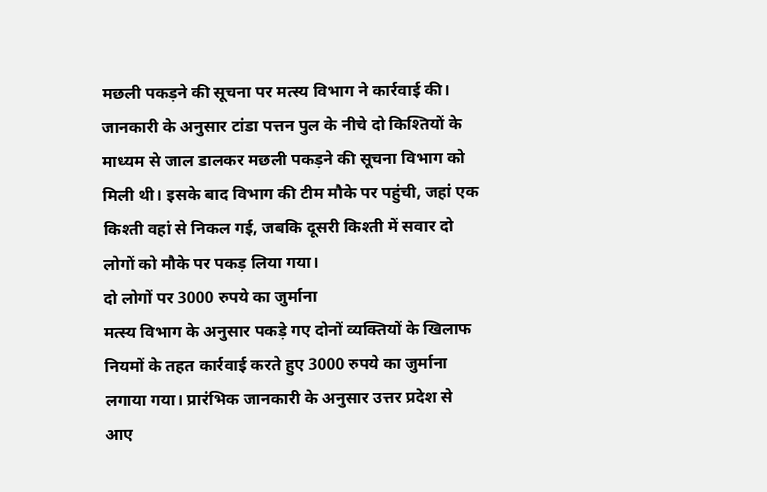मछली पकड़ने की सूचना पर मत्स्य विभाग ने कार्रवाई की। जानकारी के अनुसार टांडा पत्तन पुल के नीचे दो किश्तियों के माध्यम से जाल डालकर मछली पकड़ने की सूचना विभाग को मिली थी। इसके बाद विभाग की टीम मौके पर पहुंची, जहां एक किश्ती वहां से निकल गई, जबकि दूसरी किश्ती में सवार दो लोगों को मौके पर पकड़ लिया गया।
दो लोगों पर 3000 रुपये का जुर्माना
मत्स्य विभाग के अनुसार पकड़े गए दोनों व्यक्तियों के खिलाफ नियमों के तहत कार्रवाई करते हुए 3000 रुपये का जुर्माना लगाया गया। प्रारंभिक जानकारी के अनुसार उत्तर प्रदेश से आए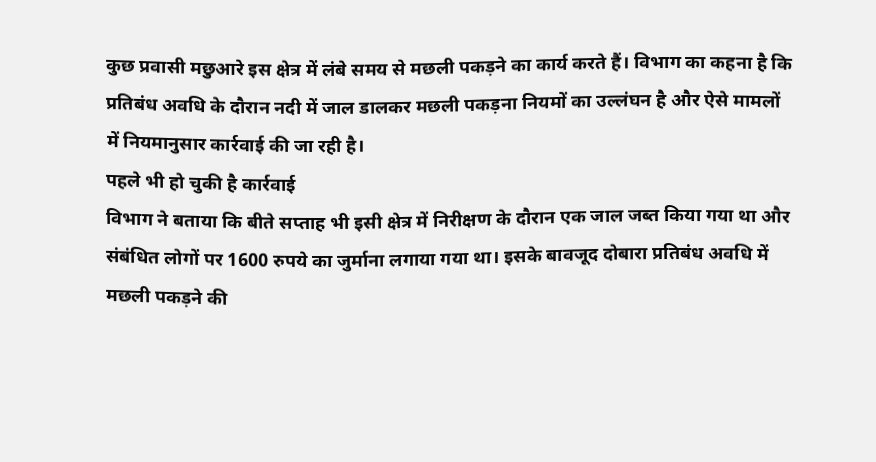कुछ प्रवासी मछुआरे इस क्षेत्र में लंबे समय से मछली पकड़ने का कार्य करते हैं। विभाग का कहना है कि प्रतिबंध अवधि के दौरान नदी में जाल डालकर मछली पकड़ना नियमों का उल्लंघन है और ऐसे मामलों में नियमानुसार कार्रवाई की जा रही है।
पहले भी हो चुकी है कार्रवाई
विभाग ने बताया कि बीते सप्ताह भी इसी क्षेत्र में निरीक्षण के दौरान एक जाल जब्त किया गया था और संबंधित लोगों पर 1600 रुपये का जुर्माना लगाया गया था। इसके बावजूद दोबारा प्रतिबंध अवधि में मछली पकड़ने की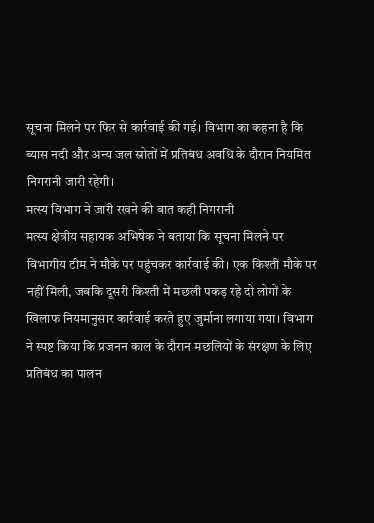सूचना मिलने पर फिर से कार्रवाई की गई। विभाग का कहना है कि ब्यास नदी और अन्य जल स्रोतों में प्रतिबंध अवधि के दौरान नियमित निगरानी जारी रहेगी।
मत्स्य विभाग ने जारी रखने की बात कही निगरानी
मत्स्य क्षेत्रीय सहायक अभिषेक ने बताया कि सूचना मिलने पर विभागीय टीम ने मौके पर पहुंचकर कार्रवाई की। एक किश्ती मौके पर नहीं मिली, जबकि दूसरी किश्ती में मछली पकड़ रहे दो लोगों के खिलाफ नियमानुसार कार्रवाई करते हुए जुर्माना लगाया गया। विभाग ने स्पष्ट किया कि प्रजनन काल के दौरान मछलियों के संरक्षण के लिए प्रतिबंध का पालन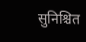सुनिश्चित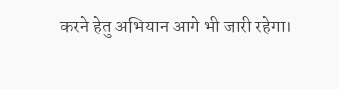करने हेतु अभियान आगे भी जारी रहेगा।